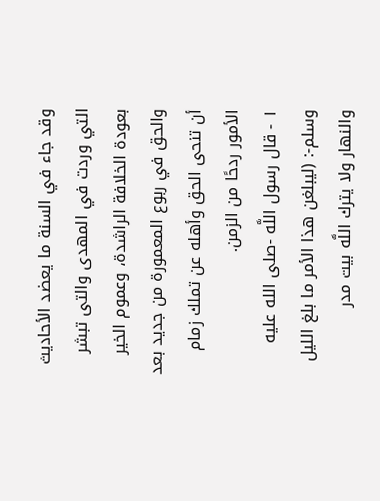وقد جاء في السنة ما يعضد الأحاديث التي وردت في المهدى والتى تبشر بعودة الخلافة الراشدة، وعموم الخير والحق في ربوع المعمورة من جديد بعد أن تنحى الحق وأهله عن تملك زمام الأمور ردحًا من الزمن.
١ - قال رسول اللَّه -صلى الله عليه وسلم-: (ليبلغن هذا الأمر ما بلغ الليل والنهار ولا يترك اللَّه بيت مدر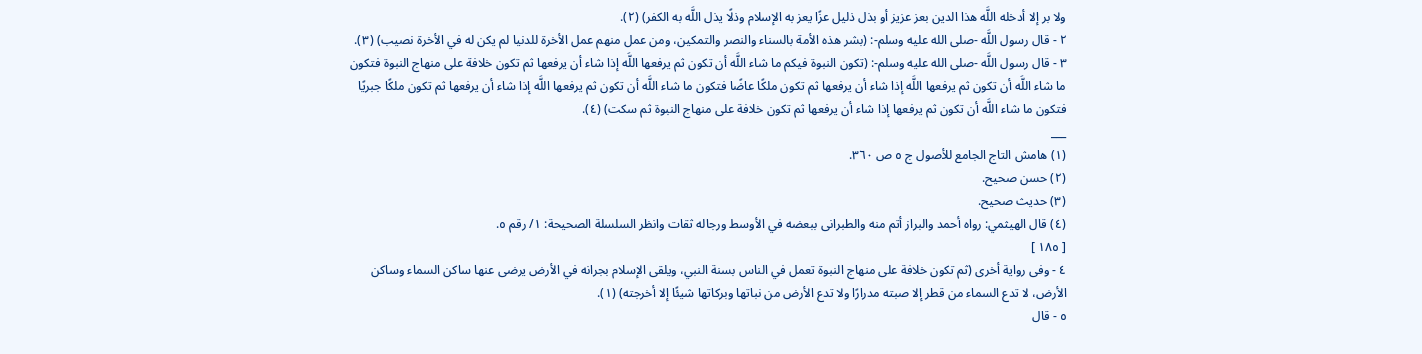ولا بر إلا أدخله اللَّه هذا الدين بعز عزيز أو بذل ذليل عزًا يعز به الإسلام وذلًا يذل اللَّه به الكفر) (٢).
٢ - قال رسول اللَّه -صلى الله عليه وسلم-: (بشر هذه الأمة بالسناء والنصر والتمكين، ومن عمل منهم عمل الأخرة للدنيا لم يكن له في الأخرة نصيب) (٣).
٣ - قال رسول اللَّه -صلى الله عليه وسلم-: (تكون النبوة فيكم ما شاء اللَّه أن تكون ثم يرفعها اللَّه إذا شاء أن يرفعها ثم تكون خلافة على منهاج النبوة فتكون ما شاء اللَّه أن تكون ثم يرفعها اللَّه إذا شاء أن يرفعها ثم تكون ملكًا عاضًا فتكون ما شاء اللَّه أن تكون ثم يرفعها اللَّه إذا شاء أن يرفعها ثم تكون ملكًا جبريًا فتكون ما شاء اللَّه أن تكون ثم يرفعها إذا شاء أن يرفعها ثم تكون خلافة على منهاج النبوة ثم سكت) (٤).
___
(١) هامش التاج الجامع للأصول ج ٥ ص ٣٦٠.
(٢) حسن صحيح.
(٣) حديث صحيح.
(٤) قال الهيثمي: رواه أحمد والبراز أتم منه والطبرانى ببعضه في الأوسط ورجاله ثقات وانظر السلسلة الصحيحة: ١/ رقم ٥.
[ ١٨٥ ]
٤ - وفى رواية أخرى (ثم تكون خلافة على منهاج النبوة تعمل في الناس بسنة النبي، ويلقى الإسلام بجرانه في الأرض يرضى عنها ساكن السماء وساكن الأرض، لا تدع السماء من قطر إلا صبته مدرارًا ولا تدع الأرض من نباتها وبركاتها شيئًا إلا أخرجته) (١).
٥ - قال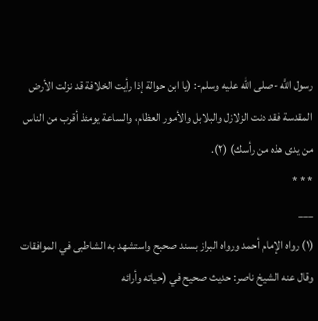رسول اللَّه -صلى الله عليه وسلم-: (يا ابن حوالة إذا رأيت الخلافة قد نزلت الأرض المقدسة فقد دنت الزلازل والبلابل والأمور العظام، والساعة يومئذ أقرب من الناس من يدى هذه من رأسك) (٢).
* * *
___
(١) رواه الإمام أحمد ورواه البراز بسند صحبح واستشهد به الشاطبى في الموافقات وقال عنه الشيخ ناصر: حديث صحيح في (حياته وأرائه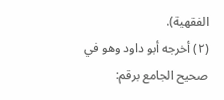الفقهية).
(٢) أخرجه أبو داود وهو في صحيح الجامع برقم: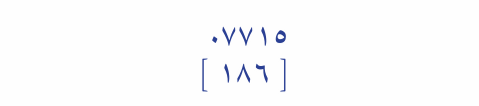٧٧١٥.
[ ١٨٦ ]